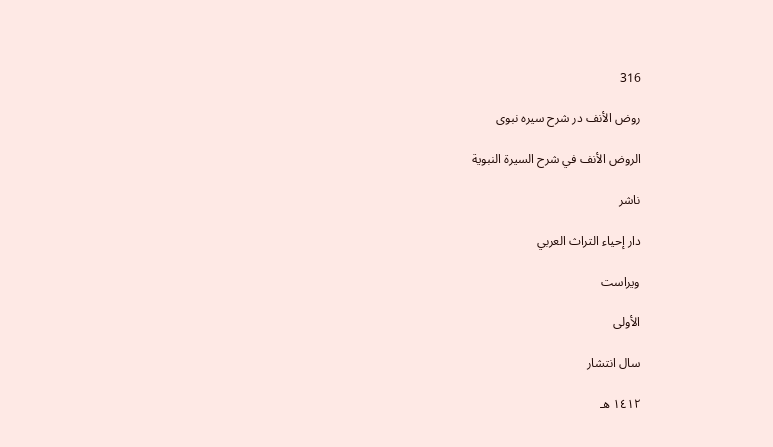316

روض الأنف در شرح سیره نبوی

الروض الأنف في شرح السيرة النبوية

ناشر

دار إحياء التراث العربي

ویراست

الأولى

سال انتشار

١٤١٢ هـ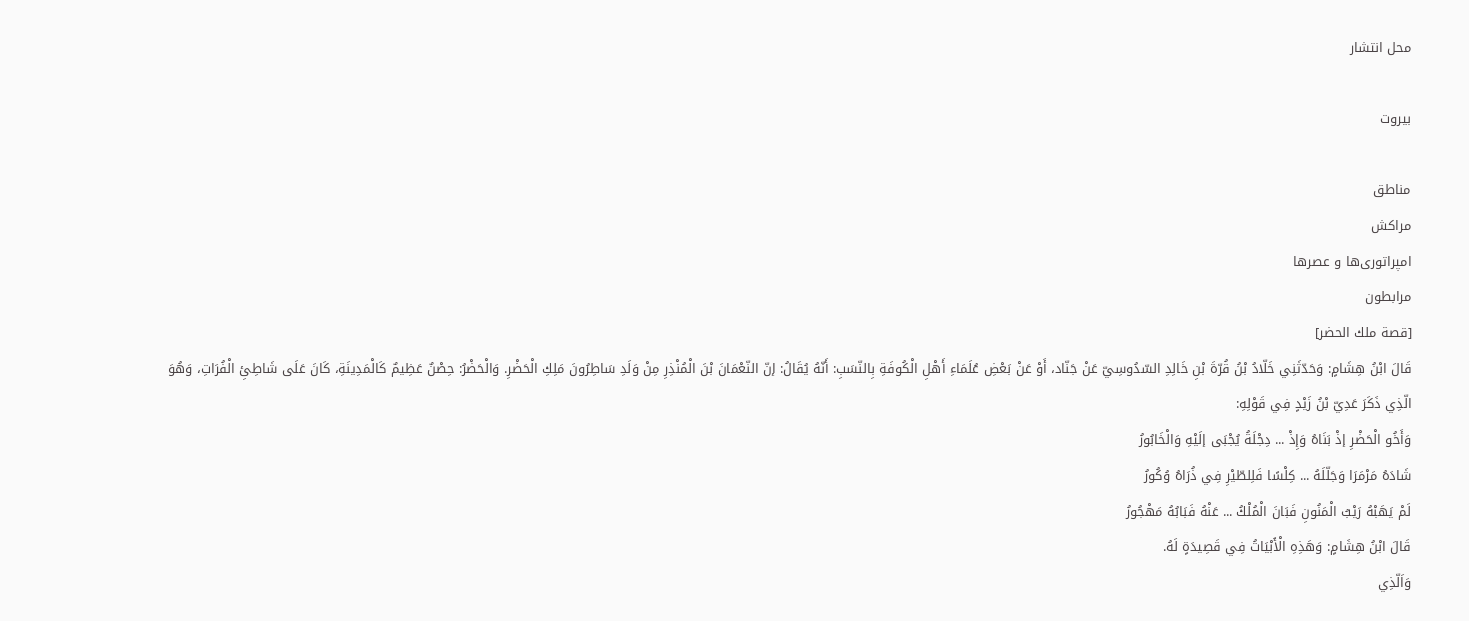محل انتشار

بيروت

مناطق
مراکش
امپراتوری‌ها و عصرها
مرابطون
[قصة ملك الحضر]
قَالَ ابْنُ هِشَامٍ: وَحَدّثَنِي خَلّادُ بْنُ قُرّةَ بْنِ خَالِدِ السّدُوسِيّ عَنْ جَنّاد، أَوْ عَنْ بَعْضِ عُلَمَاءِ أَهْلِ الْكُوفَةِ بِالنّسَبِ: أَنّهُ يُقَالُ: إنّ النّعْمَانَ بْنَ الْمُنْذِرِ مِنْ وَلَدِ سَاطِرُونَ مَلِكِ الْحَضْرِ. وَالْحَضْرُ: حِصْنٌ عَظِيمٌ كَالْمَدِينَةِ، كَانَ عَلَى شَاطِئِ الْفُرَاتِ، وَهُوَ الّذِي ذَكَرَ عَدِيّ بْنُ زَيْدٍ فِي قَوْلِهِ:
وَأَخُو الْحَضْرِ إذْ بَنَاهُ وَإِذْ ... دِجْلَةُ يُجْبَى إلَيْهِ وَالْخَابُورُ
شَادَهُ مَرْمَرَا وَجَلّلَهُ ... كِلْسًا فَلِلطّيْرِ فِي ذُرَاهُ وُكُورُ
لَمْ يَهَبْهُ رَيْبُ الْمَنُونِ فَبَانَ الْمُلْكُ ... عَنْهُ فَبَابُهُ مَهْجُورُ
قَالَ ابْنُ هِشَامٍ: وَهَذِهِ الْأَبْيَاتُ فِي قَصِيدَةٍ لَهُ.
وَاَلّذِي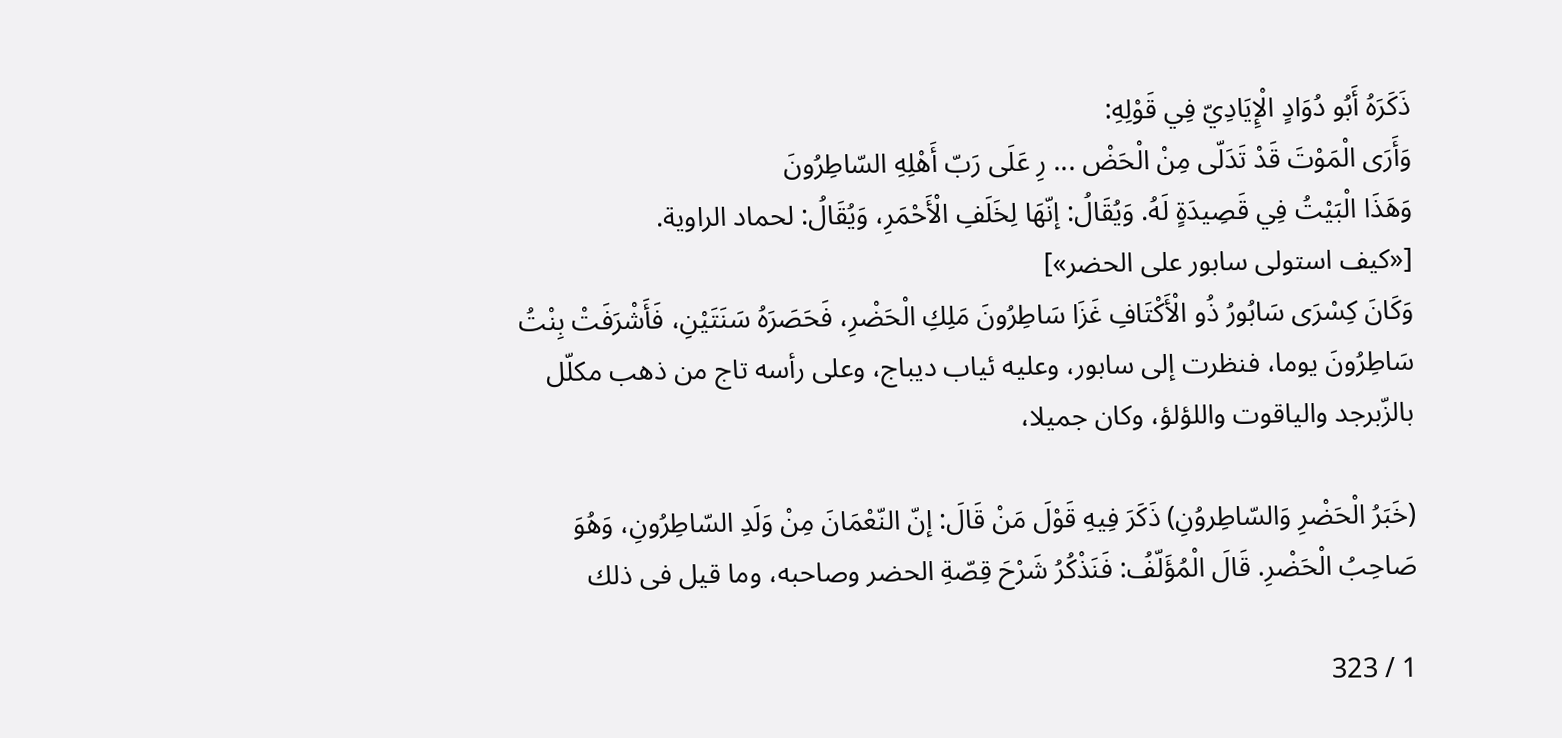ذَكَرَهُ أَبُو دُوَادٍ الْإِيَادِيّ فِي قَوْلِهِ:
وَأَرَى الْمَوْتَ قَدْ تَدَلّى مِنْ الْحَضْ ... رِ عَلَى رَبّ أَهْلِهِ السّاطِرُونَ
وَهَذَا الْبَيْتُ فِي قَصِيدَةٍ لَهُ. وَيُقَالُ: إنّهَا لِخَلَفِ الْأَحْمَرِ، وَيُقَالُ: لحماد الراوية.
[«كيف استولى سابور على الحضر»]
وَكَانَ كِسْرَى سَابُورُ ذُو الْأَكْتَافِ غَزَا سَاطِرُونَ مَلِكِ الْحَضْرِ، فَحَصَرَهُ سَنَتَيْنِ، فَأَشْرَفَتْ بِنْتُ سَاطِرُونَ يوما، فنظرت إلى سابور، وعليه ئياب ديباج، وعلى رأسه تاج من ذهب مكلّل بالزّبرجد والياقوت واللؤلؤ، وكان جميلا،

(خَبَرُ الْحَضْرِ وَالسّاطِروُنِ) ذَكَرَ فِيهِ قَوْلَ مَنْ قَالَ: إنّ النّعْمَانَ مِنْ وَلَدِ السّاطِرُونِ، وَهُوَ صَاحِبُ الْحَضْرِ. قَالَ الْمُؤَلّفُ: فَنَذْكُرُ شَرْحَ قِصّةِ الحضر وصاحبه، وما قيل فى ذلك

1 / 323